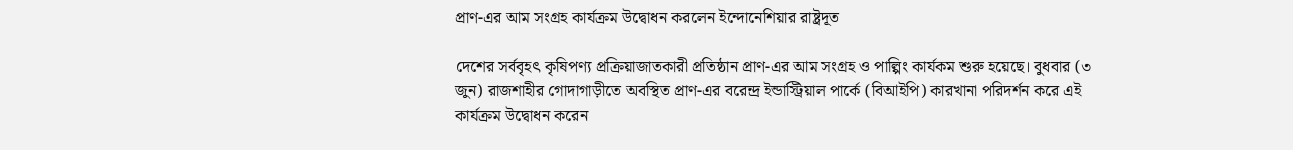প্রাণ-এর আম সংগ্রহ কার্যক্রম উদ্বোধন করলেন ইন্দোনেশিয়ার রাষ্ট্রদূত

দেশের সর্ববৃহৎ কৃষিপণ্য প্রক্রিয়াজাতকারী প্রতিষ্ঠান প্রাণ-এর আম সংগ্রহ ও পাল্পিং কার্যকম শুরু হয়েছে। বুধবার (৩ জুন) রাজশাহীর গোদাগাড়ীতে অবস্থিত প্রাণ-এর বরেন্দ্র ইন্ডাস্ট্রিয়াল পার্কে (বিআইপি) কারখানা পরিদর্শন করে এই কার্যক্রম উদ্বোধন করেন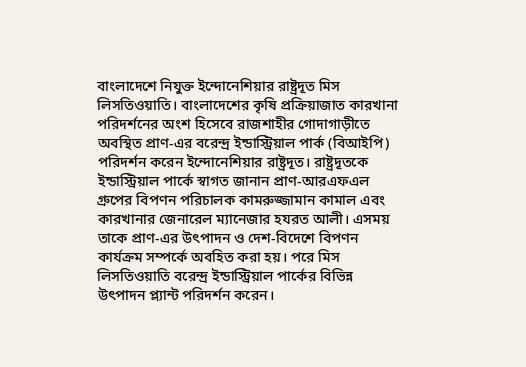বাংলাদেশে নিযুক্ত ইন্দোনেশিয়ার রাষ্ট্রদূত মিস লিসতিওয়াতি। বাংলাদেশের কৃষি প্রক্রিয়াজাত কারখানা পরিদর্শনের অংশ হিসেবে রাজশাহীর গোদাগাড়ীতে অবস্থিত প্রাণ-এর বরেন্দ্র ইন্ডাস্ট্রিয়াল পার্ক (বিআইপি) পরিদর্শন করেন ইন্দোনেশিয়ার রাষ্ট্রদূত। রাষ্ট্রদূতকে ইন্ডাস্ট্রিয়াল পার্কে স্বাগত জানান প্রাণ-আরএফএল গ্রুপের বিপণন পরিচালক কামরুজ্জামান কামাল এবং কারখানার জেনারেল ম্যানেজার হযরত আলী। এসময় তাকে প্রাণ-এর উৎপাদন ও দেশ-বিদেশে বিপণন কার্যক্রম সম্পর্কে অবহিত করা হয়। পরে মিস লিসতিওয়াতি বরেন্দ্র ইন্ডাস্ট্রিয়াল পার্কের বিভিন্ন উৎপাদন প্ল্যান্ট পরিদর্শন করেন।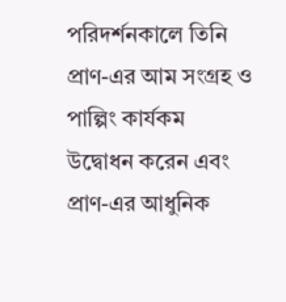পরিদর্শনকালে তিনি প্রাণ-এর আম সংগ্রহ ও পাল্পিং কার্যকম উদ্বোধন করেন এবং প্রাণ-এর আধুনিক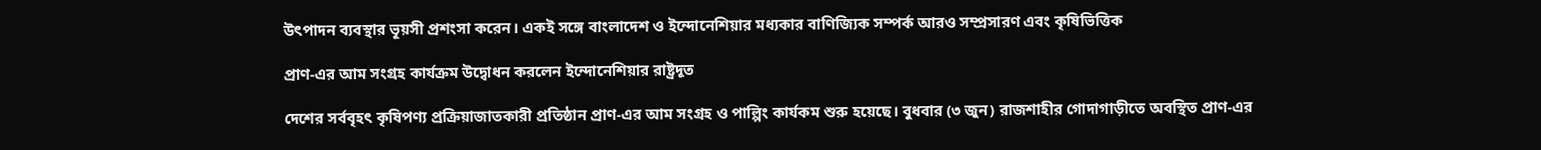উৎপাদন ব্যবস্থার ভূয়সী প্রশংসা করেন। একই সঙ্গে বাংলাদেশ ও ইন্দোনেশিয়ার মধ্যকার বাণিজ্যিক সম্পর্ক আরও সম্প্রসারণ এবং কৃষিভিত্তিক

প্রাণ-এর আম সংগ্রহ কার্যক্রম উদ্বোধন করলেন ইন্দোনেশিয়ার রাষ্ট্রদূত

দেশের সর্ববৃহৎ কৃষিপণ্য প্রক্রিয়াজাতকারী প্রতিষ্ঠান প্রাণ-এর আম সংগ্রহ ও পাল্পিং কার্যকম শুরু হয়েছে। বুধবার (৩ জুন) রাজশাহীর গোদাগাড়ীতে অবস্থিত প্রাণ-এর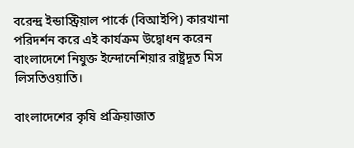বরেন্দ্র ইন্ডাস্ট্রিয়াল পার্কে (বিআইপি) কারখানা পরিদর্শন করে এই কার্যক্রম উদ্বোধন করেন বাংলাদেশে নিযুক্ত ইন্দোনেশিয়ার রাষ্ট্রদূত মিস লিসতিওয়াতি।

বাংলাদেশের কৃষি প্রক্রিয়াজাত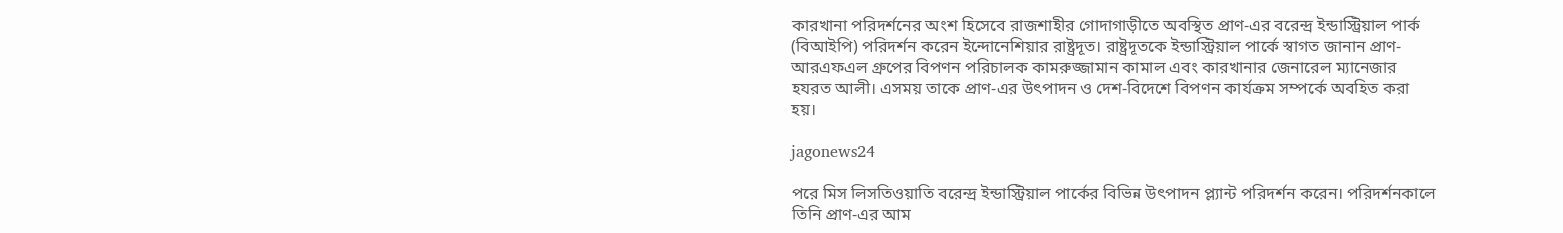কারখানা পরিদর্শনের অংশ হিসেবে রাজশাহীর গোদাগাড়ীতে অবস্থিত প্রাণ-এর বরেন্দ্র ইন্ডাস্ট্রিয়াল পার্ক (বিআইপি) পরিদর্শন করেন ইন্দোনেশিয়ার রাষ্ট্রদূত। রাষ্ট্রদূতকে ইন্ডাস্ট্রিয়াল পার্কে স্বাগত জানান প্রাণ-আরএফএল গ্রুপের বিপণন পরিচালক কামরুজ্জামান কামাল এবং কারখানার জেনারেল ম্যানেজার হযরত আলী। এসময় তাকে প্রাণ-এর উৎপাদন ও দেশ-বিদেশে বিপণন কার্যক্রম সম্পর্কে অবহিত করা হয়।

jagonews24

পরে মিস লিসতিওয়াতি বরেন্দ্র ইন্ডাস্ট্রিয়াল পার্কের বিভিন্ন উৎপাদন প্ল্যান্ট পরিদর্শন করেন। পরিদর্শনকালে তিনি প্রাণ-এর আম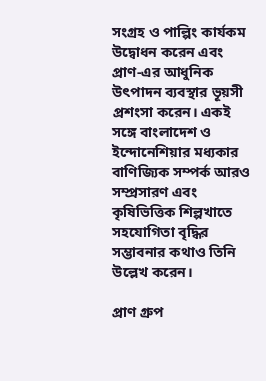সংগ্রহ ও পাল্পিং কার্যকম উদ্বোধন করেন এবং প্রাণ-এর আধুনিক উৎপাদন ব্যবস্থার ভূয়সী প্রশংসা করেন। একই সঙ্গে বাংলাদেশ ও ইন্দোনেশিয়ার মধ্যকার বাণিজ্যিক সম্পর্ক আরও সম্প্রসারণ এবং কৃষিভিত্তিক শিল্পখাতে সহযোগিতা বৃদ্ধির সম্ভাবনার কথাও তিনি উল্লেখ করেন।

প্রাণ গ্রুপ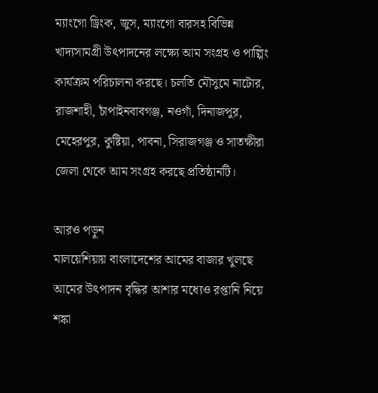ম্যাংগো ড্রিংক, জুস, ম্যাংগো বারসহ বিভিন্ন খাদ্যসামগ্রী উৎপাদনের লক্ষ্যে আম সংগ্রহ ও পাল্পিং কার্যক্রম পরিচালনা করছে। চলতি মৌসুমে নাটোর, রাজশাহী, চাঁপাইনবাবগঞ্জ, নওগাঁ, দিনাজপুর, মেহেরপুর, কুষ্টিয়া, পাবনা, সিরাজগঞ্জ ও সাতক্ষীরা জেলা থেকে আম সংগ্রহ করছে প্রতিষ্ঠানটি।

আরও পড়ুন
মালয়েশিয়ায় বাংলাদেশের আমের বাজার খুলছে
আমের উৎপাদন বৃদ্ধির আশার মধ্যেও রপ্তানি নিয়ে শঙ্কা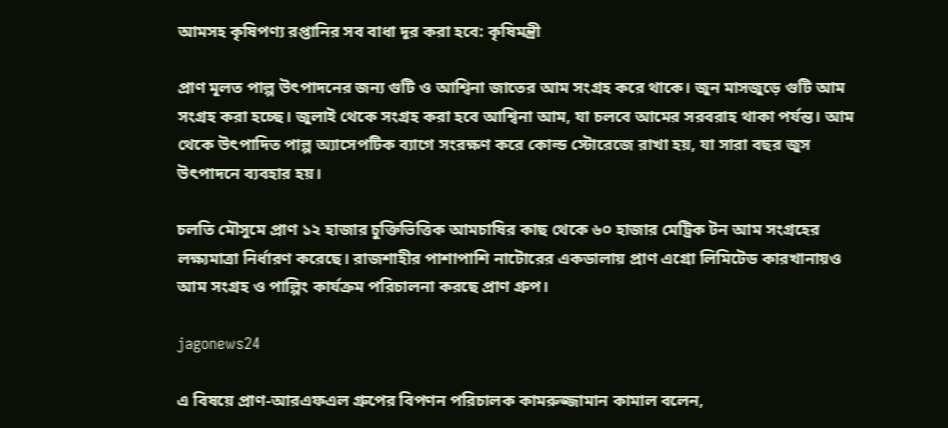আমসহ কৃষিপণ্য রপ্তানির সব বাধা দূর করা হবে: কৃষিমন্ত্রী

প্রাণ মূলত পাল্প উৎপাদনের জন্য গুটি ও আশ্বিনা জাতের আম সংগ্রহ করে থাকে। জুন মাসজুড়ে গুটি আম সংগ্রহ করা হচ্ছে। জুলাই থেকে সংগ্রহ করা হবে আশ্বিনা আম, যা চলবে আমের সরবরাহ থাকা পর্যন্ত। আম থেকে উৎপাদিত পাল্প অ্যাসেপটিক ব্যাগে সংরক্ষণ করে কোল্ড স্টোরেজে রাখা হয়, যা সারা বছর জুস উৎপাদনে ব্যবহার হয়।

চলতি মৌসুমে প্রাণ ১২ হাজার চুক্তিভিত্তিক আমচাষির কাছ থেকে ৬০ হাজার মেট্রিক টন আম সংগ্রহের লক্ষ্যমাত্রা নির্ধারণ করেছে। রাজশাহীর পাশাপাশি নাটোরের একডালায় প্রাণ এগ্রো লিমিটেড কারখানায়ও আম সংগ্রহ ও পাল্পিং কার্যক্রম পরিচালনা করছে প্রাণ গ্রুপ।

jagonews24

এ বিষয়ে প্রাণ-আরএফএল গ্রুপের বিপণন পরিচালক কামরুজ্জামান কামাল বলেন,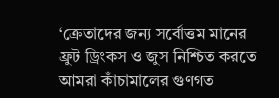‘ক্রেতাদের জন্য সর্বোত্তম মানের ফ্রুট ড্রিংকস ও জুস নিশ্চিত করতে আমরা কাঁচামালের গুণগত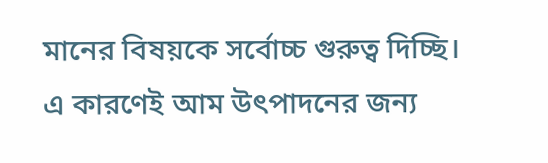মানের বিষয়কে সর্বোচ্চ গুরুত্ব দিচ্ছি। এ কারণেই আম উৎপাদনের জন্য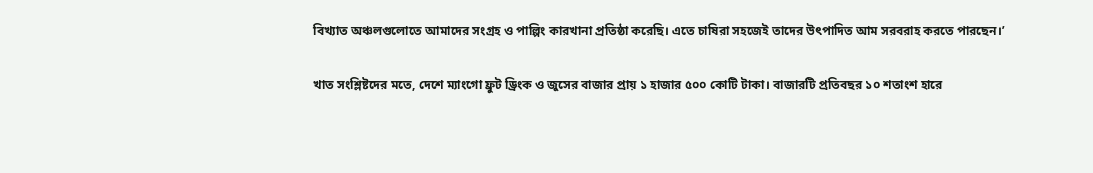বিখ্যাত অঞ্চলগুলোতে আমাদের সংগ্রহ ও পাল্পিং কারখানা প্রতিষ্ঠা করেছি। এতে চাষিরা সহজেই তাদের উৎপাদিত আম সরবরাহ করতে পারছেন।’

খাত সংশ্লিষ্টদের মতে, দেশে ম্যাংগো ফ্রুট ড্রিংক ও জুসের বাজার প্রায় ১ হাজার ৫০০ কোটি টাকা। বাজারটি প্রতিবছর ১০ শতাংশ হারে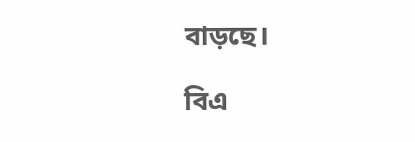বাড়ছে।

বিএ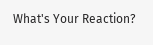What's Your Reaction?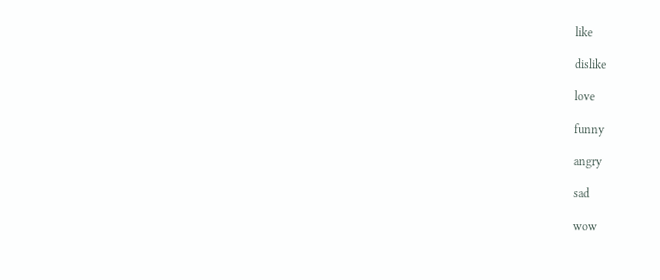like

dislike

love

funny

angry

sad

wow